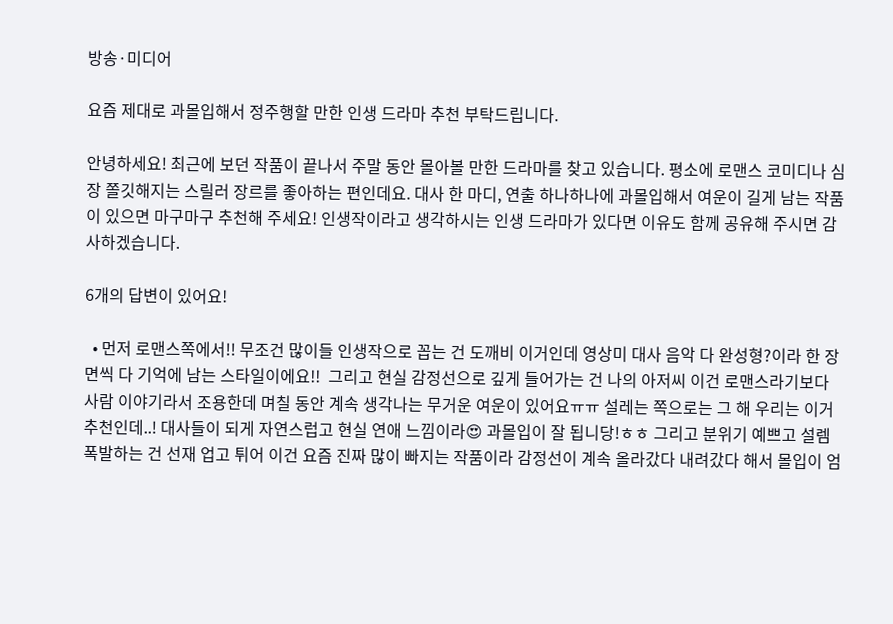방송·미디어

요즘 제대로 과몰입해서 정주행할 만한 인생 드라마 추천 부탁드립니다.

안녕하세요! 최근에 보던 작품이 끝나서 주말 동안 몰아볼 만한 드라마를 찾고 있습니다. 평소에 로맨스 코미디나 심장 쫄깃해지는 스릴러 장르를 좋아하는 편인데요. 대사 한 마디, 연출 하나하나에 과몰입해서 여운이 길게 남는 작품이 있으면 마구마구 추천해 주세요! 인생작이라고 생각하시는 인생 드라마가 있다면 이유도 함께 공유해 주시면 감사하겠습니다.

6개의 답변이 있어요!

  • 먼저 로맨스쪽에서!! 무조건 많이들 인생작으로 꼽는 건 도깨비 이거인데 영상미 대사 음악 다 완성형?이라 한 장면씩 다 기억에 남는 스타일이에요!!  그리고 현실 감정선으로 깊게 들어가는 건 나의 아저씨 이건 로맨스라기보다 사람 이야기라서 조용한데 며칠 동안 계속 생각나는 무거운 여운이 있어요ㅠㅠ 설레는 쪽으로는 그 해 우리는 이거 추천인데..! 대사들이 되게 자연스럽고 현실 연애 느낌이라😍 과몰입이 잘 됩니당!ㅎㅎ 그리고 분위기 예쁘고 설렘 폭발하는 건 선재 업고 튀어 이건 요즘 진짜 많이 빠지는 작품이라 감정선이 계속 올라갔다 내려갔다 해서 몰입이 엄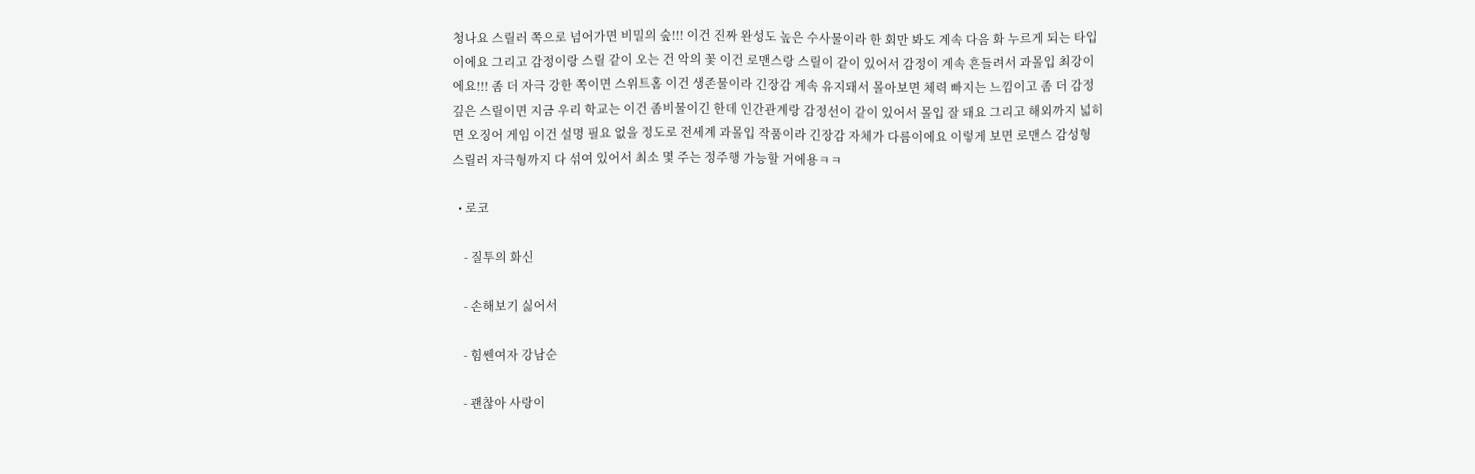청나요 스릴러 쪽으로 넘어가면 비밀의 숲!!! 이건 진짜 완성도 높은 수사물이라 한 회만 봐도 계속 다음 화 누르게 되는 타입이에요 그리고 감정이랑 스릴 같이 오는 건 악의 꽃 이건 로맨스랑 스릴이 같이 있어서 감정이 계속 흔들려서 과몰입 최강이에요!!! 좀 더 자극 강한 쪽이면 스위트홈 이건 생존물이라 긴장감 계속 유지돼서 몰아보면 체력 빠지는 느낌이고 좀 더 감정 깊은 스릴이면 지금 우리 학교는 이건 좀비물이긴 한데 인간관계랑 감정선이 같이 있어서 몰입 잘 돼요 그리고 해외까지 넓히면 오징어 게임 이건 설명 필요 없을 정도로 전세계 과몰입 작품이라 긴장감 자체가 다름이에요 이렇게 보면 로맨스 감성형 스릴러 자극형까지 다 섞여 있어서 최소 몇 주는 정주행 가능할 거에용ㅋㅋ

  • 로코

    - 질투의 화신

    - 손해보기 싫어서

    - 힘쎈여자 강남순

    - 괜찮아 사랑이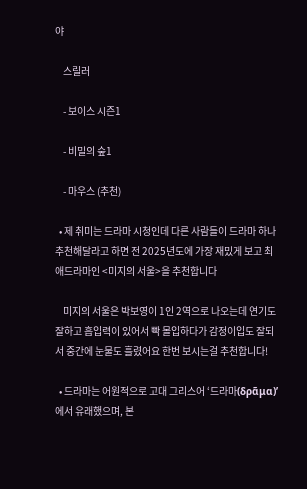야

    스릴러

    - 보이스 시즌1

    - 비밀의 숲1

    - 마우스 (추천)

  • 제 취미는 드라마 시청인데 다른 사람들이 드라마 하나 추천해달라고 하면 전 2025년도에 가장 재밌게 보고 최애드라마인 <미지의 서울>을 추천합니다

    미지의 서울은 박보영이 1인 2역으로 나오는데 연기도 잘하고 흡입력이 있어서 빡 몰입하다가 감정이입도 잘되서 중간에 눈물도 흘렸어요 한번 보시는걸 추천합니다!

  • 드라마는 어원적으로 고대 그리스어 ‘드라마(δρᾶμα)’에서 유래했으며, 본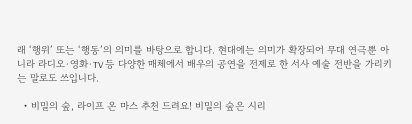래 ‘행위’ 또는 ‘행동’의 의미를 바탕으로 합니다. 현대에는 의미가 확장되어 무대 연극뿐 아니라 라디오·영화·TV 등 다양한 매체에서 배우의 공연을 전제로 한 서사 예술 전반을 가리키는 말로도 쓰입니다.

  • 비밀의 숲, 라이프 온 마스 추천 드려요! 비밀의 숲은 시리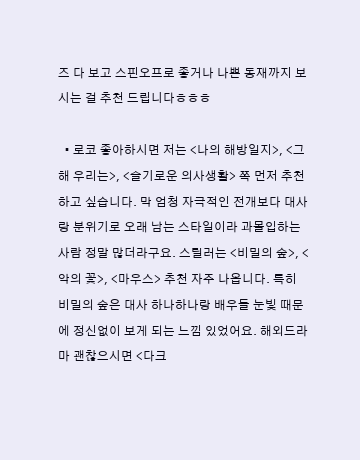즈 다 보고 스핀오프로 좋거나 나쁜 동재까지 보시는 걸 추천 드립니다ㅎㅎㅎ

  • 로코 좋아하시면 저는 <나의 해방일지>, <그 해 우리는>, <슬기로운 의사생활> 쪽 먼저 추천하고 싶습니다. 막 엄청 자극적인 전개보다 대사랑 분위기로 오래 남는 스타일이라 과몰입하는 사람 정말 많더라구요. 스릴러는 <비밀의 숲>, <악의 꽃>, <마우스> 추천 자주 나옵니다. 특히 비밀의 숲은 대사 하나하나랑 배우들 눈빛 때문에 정신없이 보게 되는 느낌 있었어요. 해외드라마 괜찮으시면 <다크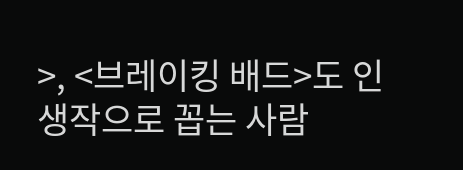>, <브레이킹 배드>도 인생작으로 꼽는 사람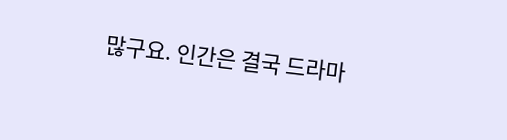많구요. 인간은 결국 드라마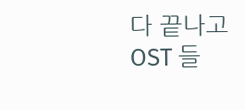다 끝나고 OST 들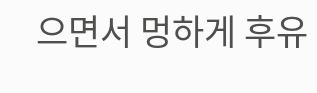으면서 멍하게 후유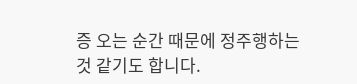증 오는 순간 때문에 정주행하는 것 같기도 합니다.